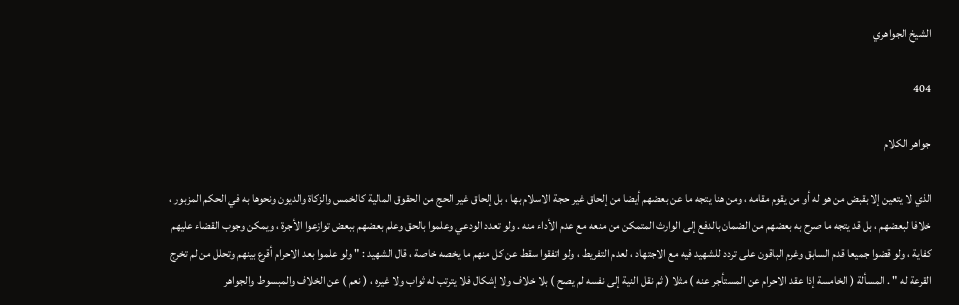الشيخ الجواهري

404

جواهر الكلام

الذي لا يتعين إلا بقبض من هو له أو من يقوم مقامه ، ومن هنا يتجه ما عن بعضهم أيضا من إلحاق غير حجة الاسلام بها ، بل إلحاق غير الحج من الحقوق المالية كالخمس والزكاة والديون ونحوها به في الحكم المزبور ، خلافا لبعضهم ، بل قد يتجه ما صرح به بعضهم من الضمان بالدفع إلى الوارث المتمكن من منعه مع عدم الأداء منه . ولو تعدد الودعي وعلموا بالحق وعلم بعضهم ببعض توازعوا الأجرة ، ويمكن وجوب القضاء عليهم كفاية ، ولو قضوا جميعا قدم السابق وغرم الباقون على تردد للشهيد فيه مع الاجتهاد ، لعدم التفريط ، ولو اتفقوا سقط عن كل منهم ما يخصه خاصة ، قال الشهيد : " ولو علموا بعد الاحرام أقرع بينهم وتحلل من لم تخرج القرعة له " . المسألة ( الخامسة إذا عقد الاحرام عن المستأجر عنه ) مثلا ( ثم نقل النية إلى نفسه لم يصح ) بلا خلاف ولا إشكال فلا يترتب له ثواب ولا غيره ، ( نعم ) عن الخلاف والمبسوط والجواهر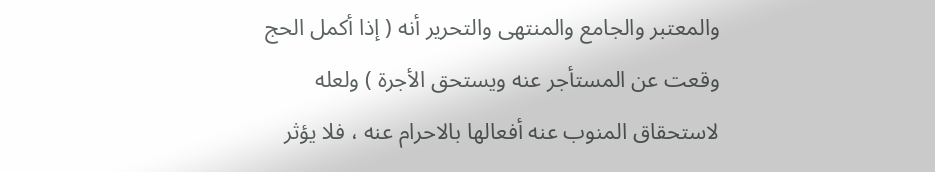والمعتبر والجامع والمنتهى والتحرير أنه ( إذا أكمل الحج وقعت عن المستأجر عنه ويستحق الأجرة ) ولعله لاستحقاق المنوب عنه أفعالها بالاحرام عنه ، فلا يؤثر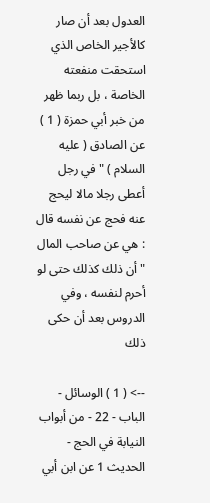العدول بعد أن صار كالأجير الخاص الذي استحقت منفعته الخاصة ، بل ربما ظهر من خبر أبي حمزة ( 1 ) عن الصادق ( عليه السلام ) " في رجل أعطى رجلا مالا ليحج عنه فحج عن نفسه قال : هي عن صاحب المال " أن ذلك كذلك حتى لو أحرم لنفسه ، وفي الدروس بعد أن حكى ذلك

--> ( 1 ) الوسائل - الباب - 22 - من أبواب النيابة في الحج - الحديث 1 عن ابن أبي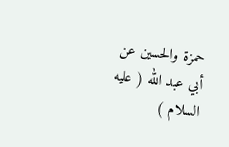حمزة والحسين عن أبي عبد الله ( عليه السلام )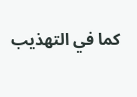كما في التهذيب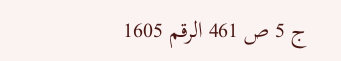ج 5 ص 461 الرقم 1605